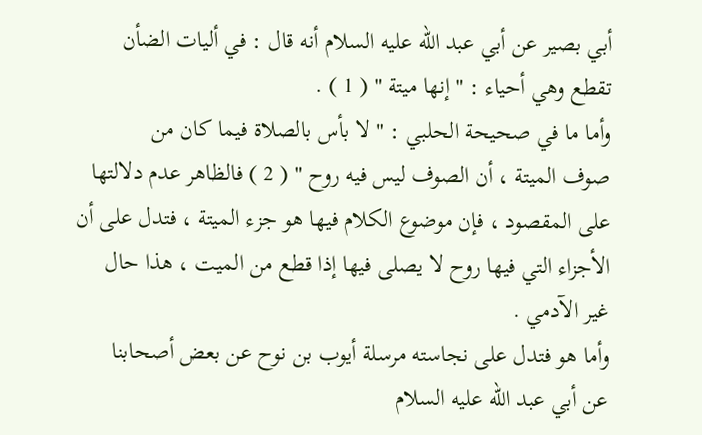أبي بصير عن أبي عبد الله عليه السلام أنه قال : في أليات الضأن
تقطع وهي أحياء : " إنها ميتة " ( 1 ) .
وأما ما في صحيحة الحلبي : " لا بأس بالصلاة فيما كان من
صوف الميتة ، أن الصوف ليس فيه روح " ( 2 ) فالظاهر عدم دلالتها
على المقصود ، فإن موضوع الكلام فيها هو جزء الميتة ، فتدل على أن
الأجزاء التي فيها روح لا يصلى فيها إذا قطع من الميت ، هذا حال
غير الآدمي .
وأما هو فتدل على نجاسته مرسلة أيوب بن نوح عن بعض أصحابنا
عن أبي عبد الله عليه السلام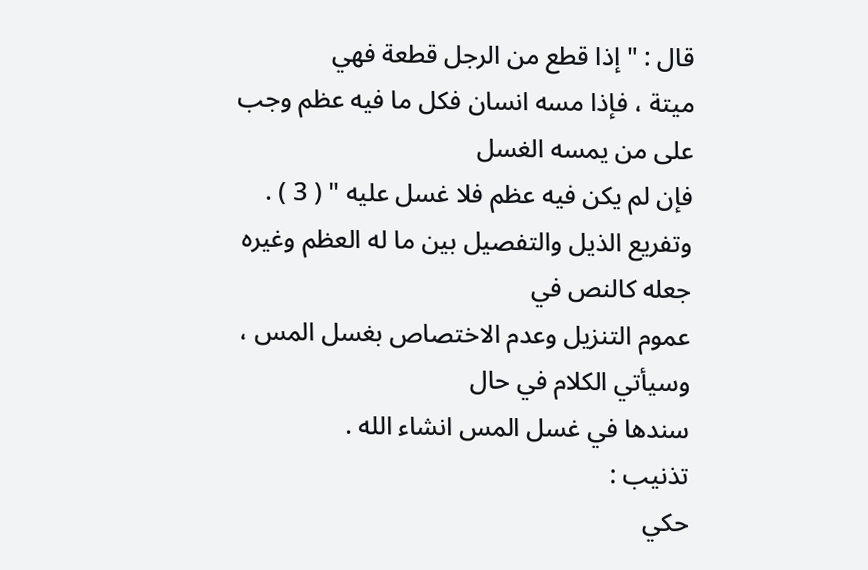قال : " إذا قطع من الرجل قطعة فهي
ميتة ، فإذا مسه انسان فكل ما فيه عظم وجب على من يمسه الغسل
فإن لم يكن فيه عظم فلا غسل عليه " ( 3 ) .
وتفريع الذيل والتفصيل بين ما له العظم وغيره جعله كالنص في
عموم التنزيل وعدم الاختصاص بغسل المس ، وسيأتي الكلام في حال
سندها في غسل المس انشاء الله .
تذنيب :
حكي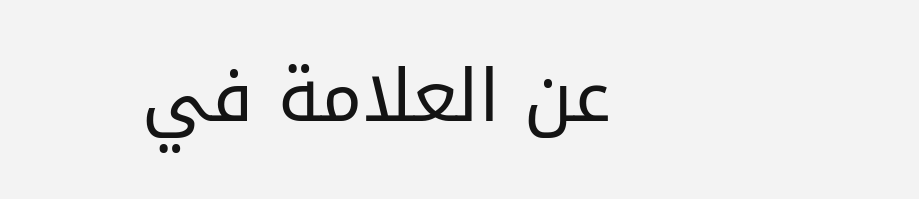عن العلامة في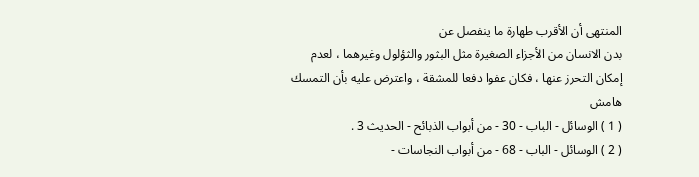المنتهى أن الأقرب طهارة ما ينفصل عن
بدن الانسان من الأجزاء الصغيرة مثل البثور والثؤلول وغيرهما ، لعدم
إمكان التحرز عنها ، فكان عفوا دفعا للمشقة ، واعترض عليه بأن التمسك
هامش
( 1 ) الوسائل - الباب - 30 - من أبواب الذبائح - الحديث 3 .
( 2 ) الوسائل - الباب - 68 - من أبواب النجاسات -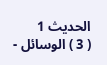الحديث 1
( 3 ) الوسائل -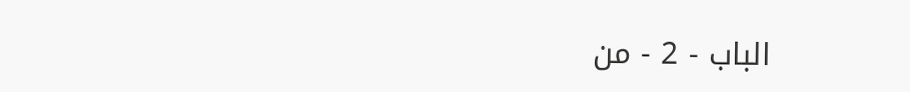الباب - 2 - من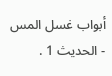أبواب غسل المس - الحديث 1 .